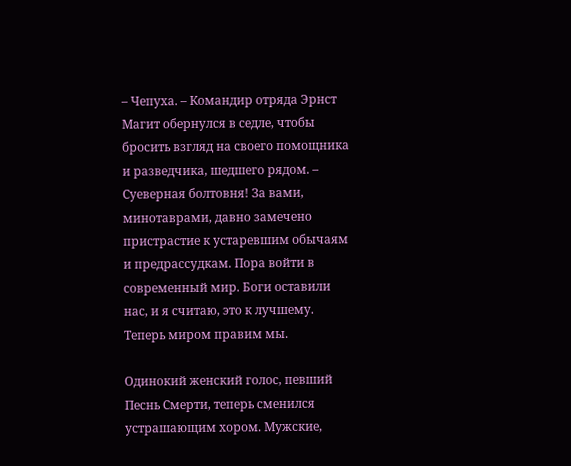– Чепуха. – Командир отряда Эрнст Магит обернулся в седле, чтобы бросить взгляд на своего помощника и разведчика, шедшего рядом. – Суеверная болтовня! За вами, минотаврами, давно замечено пристрастие к устаревшим обычаям и предрассудкам. Пора войти в современный мир. Боги оставили нас, и я считаю, это к лучшему. Теперь миром правим мы.

Одинокий женский голос, певший Песнь Смерти, теперь сменился устрашающим хором. Мужские,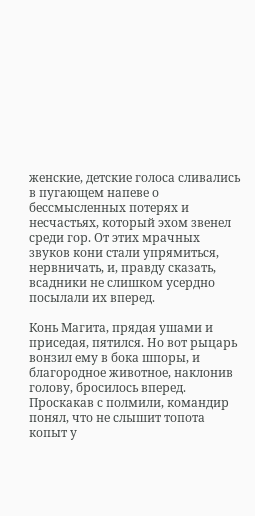женские, детские голоса сливались в пугающем напеве о бессмысленных потерях и несчастьях, который эхом звенел среди гор. От этих мрачных звуков кони стали упрямиться, нервничать, и, правду сказать, всадники не слишком усердно посылали их вперед.

Конь Магита, прядая ушами и приседая, пятился. Но вот рыцарь вонзил ему в бока шпоры, и благородное животное, наклонив голову, бросилось вперед. Проскакав с полмили, командир понял, что не слышит топота копыт у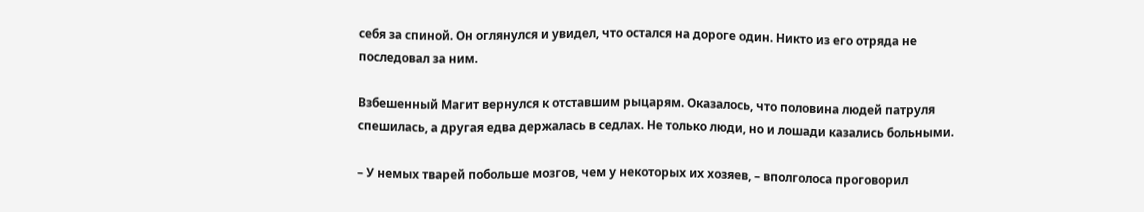себя за спиной. Он оглянулся и увидел, что остался на дороге один. Никто из его отряда не последовал за ним.

Взбешенный Магит вернулся к отставшим рыцарям. Оказалось, что половина людей патруля спешилась, а другая едва держалась в седлах. Не только люди, но и лошади казались больными.

– У немых тварей побольше мозгов, чем у некоторых их хозяев, – вполголоса проговорил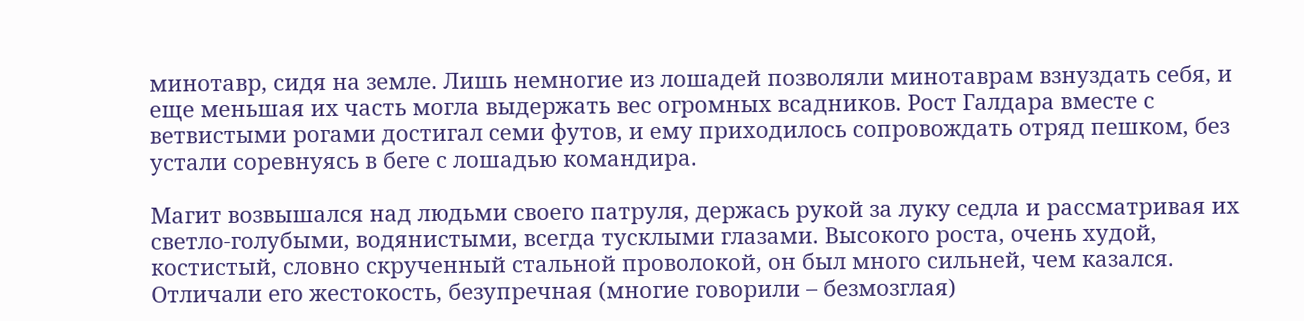минотавр, сидя на земле. Лишь немногие из лошадей позволяли минотаврам взнуздать себя, и еще меньшая их часть могла выдержать вес огромных всадников. Рост Галдара вместе с ветвистыми рогами достигал семи футов, и ему приходилось сопровождать отряд пешком, без устали соревнуясь в беге с лошадью командира.

Магит возвышался над людьми своего патруля, держась рукой за луку седла и рассматривая их светло-голубыми, водянистыми, всегда тусклыми глазами. Высокого роста, очень худой, костистый, словно скрученный стальной проволокой, он был много сильней, чем казался. Отличали его жестокость, безупречная (многие говорили – безмозглая)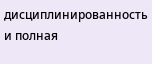дисциплинированность и полная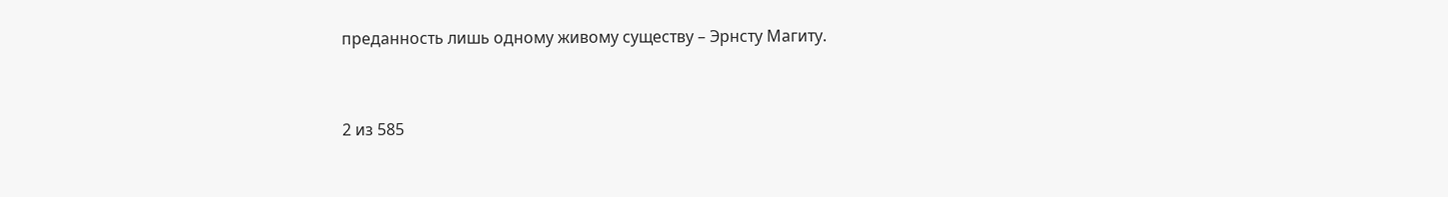преданность лишь одному живому существу – Эрнсту Магиту.



2 из 585